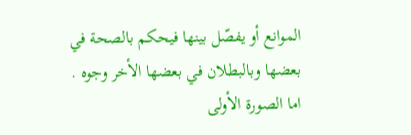الموانع أو يفصّل بينها فيحكم بالصحة في بعضها وبالبطلان في بعضها الأخر وجوه .
اما الصورة الأولى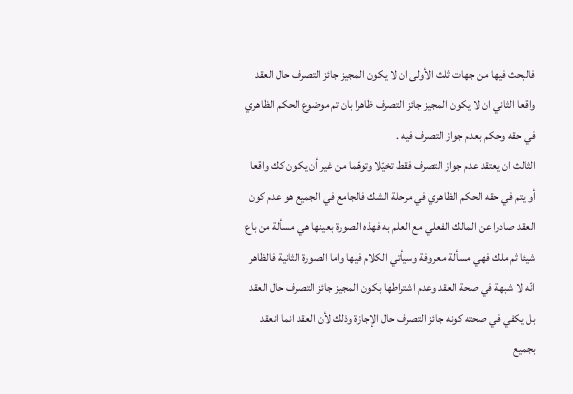فالبحث فيها من جهات ثلث الأولى ان لا يكون المجيز جائز التصرف حال العقد واقعا الثاني ان لا يكون المجيز جائز التصرف ظاهرا بان تم موضوع الحكم الظاهري في حقه وحكم بعدم جواز التصرف فيه .
الثالث ان يعتقد عدم جواز التصرف فقط تخيّلا وتوهّما من غير أن يكون كك واقعا أو يتم في حقه الحكم الظاهري في مرحلة الشك فالجامع في الجميع هو عدم كون العقد صادرا عن المالك الفعلي مع العلم به فهذه الصورة بعينها هي مسألة من باع شيئا ثم ملك فهي مسألة معروفة وسيأتي الكلام فيها واما الصورة الثانية فالظاهر انّه لا شبهة في صحة العقد وعدم اشتراطها بكون المجيز جائز التصرف حال العقد بل يكفي في صحته كونه جائز التصرف حال الإجازة وذلك لأن العقد انما انعقد بجميع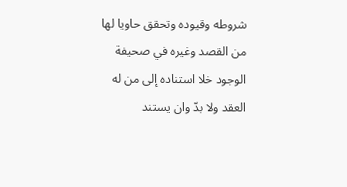شروطه وقيوده وتحقق حاويا لها من القصد وغيره في صحيفة الوجود خلا استناده إلى من له العقد ولا بدّ وان يستند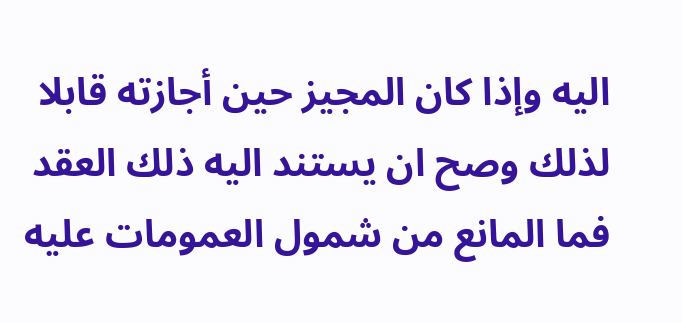اليه وإذا كان المجيز حين أجازته قابلا لذلك وصح ان يستند اليه ذلك العقد فما المانع من شمول العمومات عليه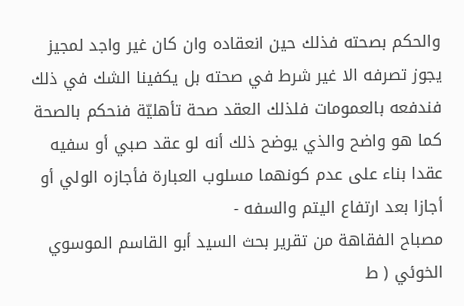والحكم بصحته فذلك حين انعقاده وان كان غير واجد لمجيز يجوز تصرفه الا غير شرط في صحته بل يكفينا الشك في ذلك فندفعه بالعمومات فلذلك العقد صحة تأهليّة فنحكم بالصحة كما هو واضح والذي يوضح ذلك أنه لو عقد صبي أو سفيه عقدا بناء على عدم كونهما مسلوب العبارة فأجازه الولي أو أجازا بعد ارتفاع اليتم والسفه -
مصباح الفقاهة من تقرير بحث السيد أبو القاسم الموسوي الخوئي ( ط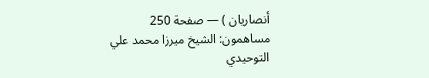أنصاريان ) — صفحة 250
مساهمون: الشيخ ميرزا محمد علي التوحيدي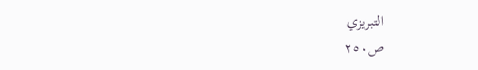التبريزي
ص٢٥٠